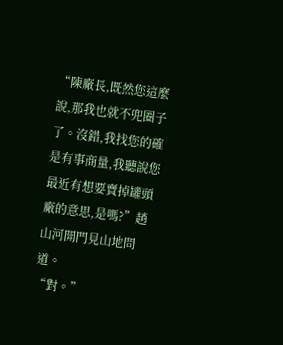“陳廠長,既然您這麼說,那我也就不兜圈子了。沒錯,我找您的確是有事商量,我聽說您最近有想要賣掉罐頭廠的意思,是嗎?”趙山河開門見山地問道。
“對。”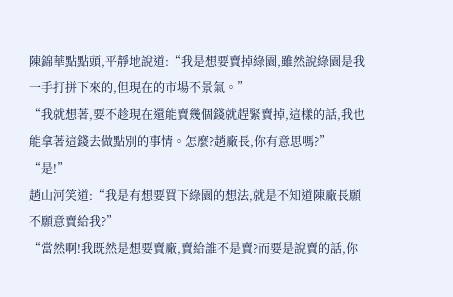陳錦華點點頭,平靜地說道:“我是想要賣掉綠園,雖然說綠園是我一手打拼下來的,但現在的市場不景氣。”
“我就想著,要不趁現在還能賣幾個錢就趕緊賣掉,這樣的話,我也能拿著這錢去做點別的事情。怎麼?趙廠長,你有意思嗎?”
“是!”
趙山河笑道:“我是有想要買下綠園的想法,就是不知道陳廠長願不願意賣給我?”
“當然啊!我既然是想要賣廠,賣給誰不是賣?而要是說賣的話,你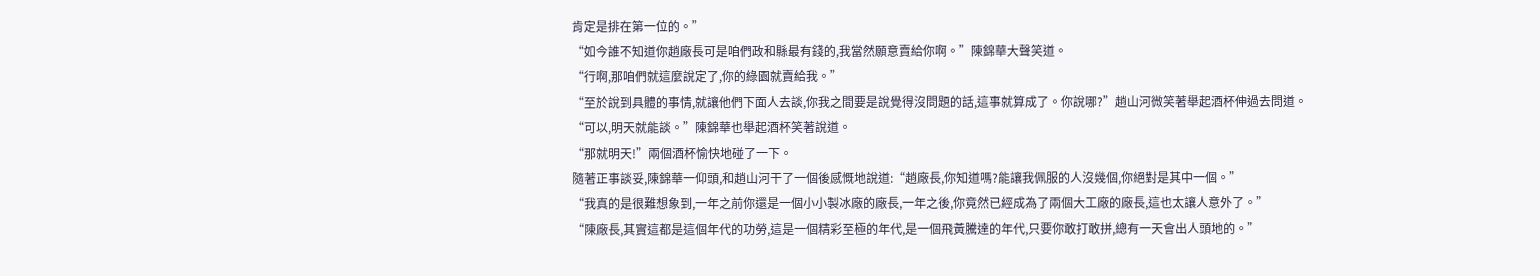肯定是排在第一位的。”
“如今誰不知道你趙廠長可是咱們政和縣最有錢的,我當然願意賣給你啊。”陳錦華大聲笑道。
“行啊,那咱們就這麼說定了,你的綠園就賣給我。”
“至於說到具體的事情,就讓他們下面人去談,你我之間要是說覺得沒問題的話,這事就算成了。你說哪?”趙山河微笑著舉起酒杯伸過去問道。
“可以,明天就能談。”陳錦華也舉起酒杯笑著說道。
“那就明天!”兩個酒杯愉快地碰了一下。
隨著正事談妥,陳錦華一仰頭,和趙山河干了一個後感慨地說道:“趙廠長,你知道嗎?能讓我佩服的人沒幾個,你絕對是其中一個。”
“我真的是很難想象到,一年之前你還是一個小小製冰廠的廠長,一年之後,你竟然已經成為了兩個大工廠的廠長,這也太讓人意外了。”
“陳廠長,其實這都是這個年代的功勞,這是一個精彩至極的年代,是一個飛黃騰達的年代,只要你敢打敢拼,總有一天會出人頭地的。”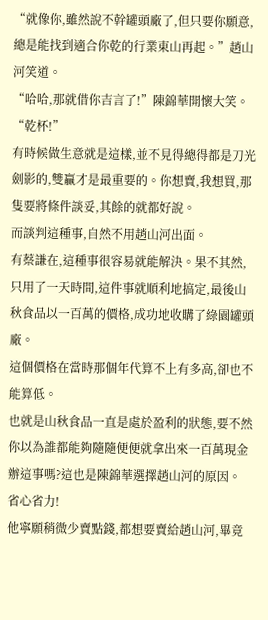“就像你,雖然說不幹罐頭廠了,但只要你願意,總是能找到適合你乾的行業東山再起。”趙山河笑道。
“哈哈,那就借你吉言了!”陳錦華開懷大笑。
“乾杯!”
有時候做生意就是這樣,並不見得總得都是刀光劍影的,雙贏才是最重要的。你想賣,我想買,那隻要將條件談妥,其餘的就都好說。
而談判這種事,自然不用趙山河出面。
有蔡謙在,這種事很容易就能解決。果不其然,只用了一天時間,這件事就順利地搞定,最後山秋食品以一百萬的價格,成功地收購了綠園罐頭廠。
這個價格在當時那個年代算不上有多高,卻也不能算低。
也就是山秋食品一直是處於盈利的狀態,要不然你以為誰都能夠隨隨便便就拿出來一百萬現金辦這事嗎?這也是陳錦華選擇趙山河的原因。
省心省力!
他寧願稍微少賣點錢,都想要賣給趙山河,畢竟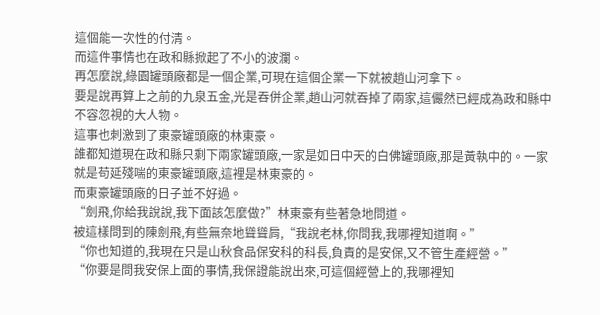這個能一次性的付清。
而這件事情也在政和縣掀起了不小的波瀾。
再怎麼說,綠園罐頭廠都是一個企業,可現在這個企業一下就被趙山河拿下。
要是說再算上之前的九泉五金,光是吞併企業,趙山河就吞掉了兩家,這儼然已經成為政和縣中不容忽視的大人物。
這事也刺激到了東豪罐頭廠的林東豪。
誰都知道現在政和縣只剩下兩家罐頭廠,一家是如日中天的白佛罐頭廠,那是黃執中的。一家就是苟延殘喘的東豪罐頭廠,這裡是林東豪的。
而東豪罐頭廠的日子並不好過。
“劍飛,你給我說說,我下面該怎麼做?”林東豪有些著急地問道。
被這樣問到的陳劍飛,有些無奈地聳聳肩,“我說老林,你問我,我哪裡知道啊。”
“你也知道的,我現在只是山秋食品保安科的科長,負責的是安保,又不管生產經營。”
“你要是問我安保上面的事情,我保證能說出來,可這個經營上的,我哪裡知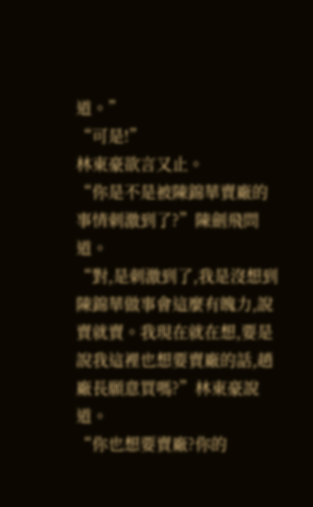道。”
“可是!”
林東豪欲言又止。
“你是不是被陳錦華賣廠的事情刺激到了?”陳劍飛問道。
“對,是刺激到了,我是沒想到陳錦華做事會這麼有魄力,說賣就賣。我現在就在想,要是說我這裡也想要賣廠的話,趙廠長願意買嗎?”林東豪說道。
“你也想要賣廠?你的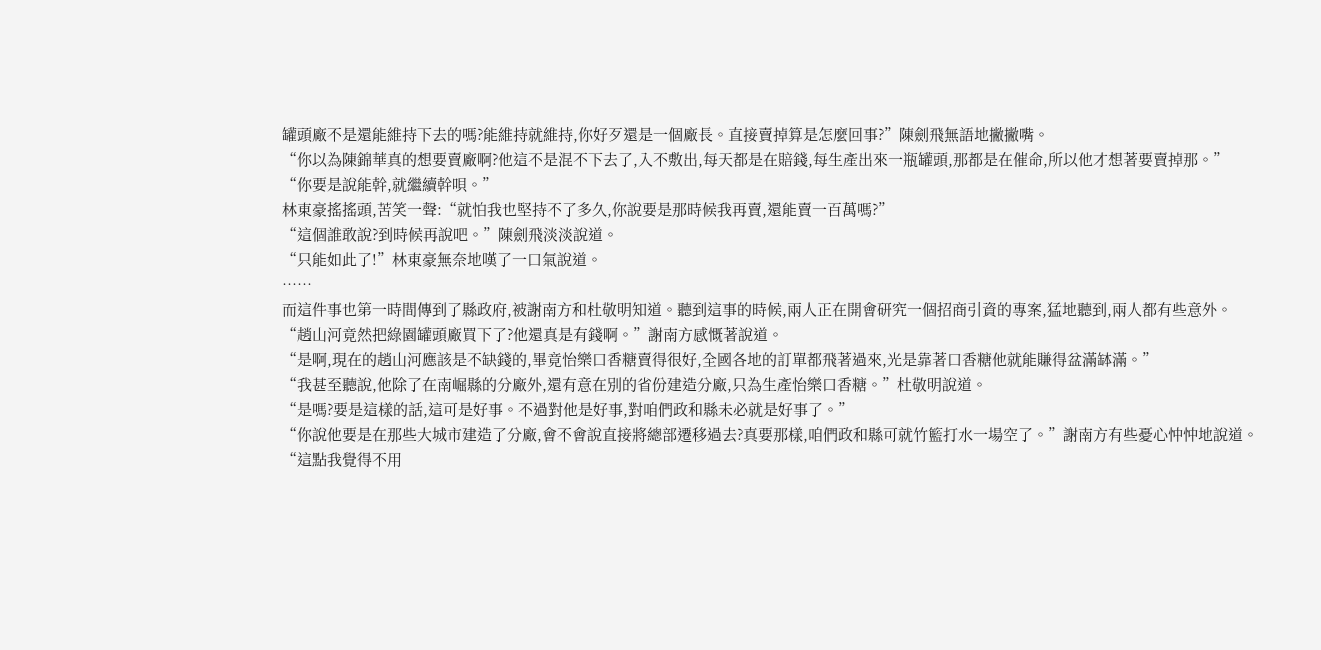罐頭廠不是還能維持下去的嗎?能維持就維持,你好歹還是一個廠長。直接賣掉算是怎麼回事?”陳劍飛無語地撇撇嘴。
“你以為陳錦華真的想要賣廠啊?他這不是混不下去了,入不敷出,每天都是在賠錢,每生產出來一瓶罐頭,那都是在催命,所以他才想著要賣掉那。”
“你要是說能幹,就繼續幹唄。”
林東豪搖搖頭,苦笑一聲:“就怕我也堅持不了多久,你說要是那時候我再賣,還能賣一百萬嗎?”
“這個誰敢說?到時候再說吧。”陳劍飛淡淡說道。
“只能如此了!”林東豪無奈地嘆了一口氣說道。
……
而這件事也第一時間傳到了縣政府,被謝南方和杜敬明知道。聽到這事的時候,兩人正在開會研究一個招商引資的專案,猛地聽到,兩人都有些意外。
“趙山河竟然把綠園罐頭廠買下了?他還真是有錢啊。”謝南方感慨著說道。
“是啊,現在的趙山河應該是不缺錢的,畢竟怡樂口香糖賣得很好,全國各地的訂單都飛著過來,光是靠著口香糖他就能賺得盆滿缽滿。”
“我甚至聽說,他除了在南崛縣的分廠外,還有意在別的省份建造分廠,只為生產怡樂口香糖。”杜敬明說道。
“是嗎?要是這樣的話,這可是好事。不過對他是好事,對咱們政和縣未必就是好事了。”
“你說他要是在那些大城市建造了分廠,會不會說直接將總部遷移過去?真要那樣,咱們政和縣可就竹籃打水一場空了。”謝南方有些憂心忡忡地說道。
“這點我覺得不用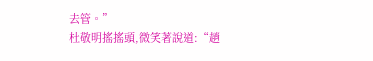去管。”
杜敬明搖搖頭,微笑著說道:“趙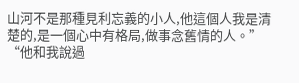山河不是那種見利忘義的小人,他這個人我是清楚的,是一個心中有格局,做事念舊情的人。”
“他和我說過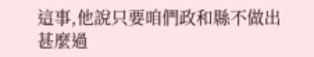這事,他說只要咱們政和縣不做出甚麼過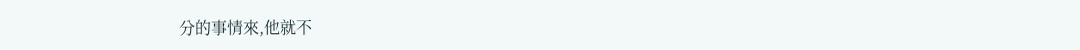分的事情來,他就不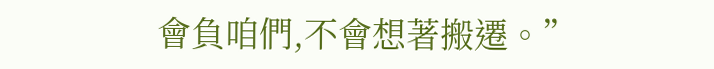會負咱們,不會想著搬遷。”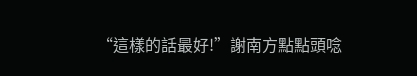“這樣的話最好!”謝南方點點頭唸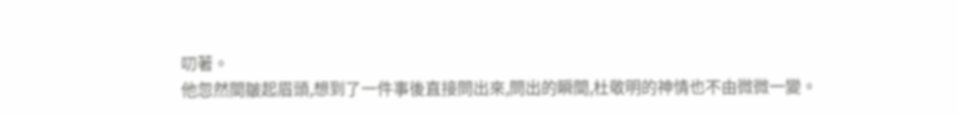叨著。
他忽然間皺起眉頭,想到了一件事後直接問出來,問出的瞬間,杜敬明的神情也不由微微一變。